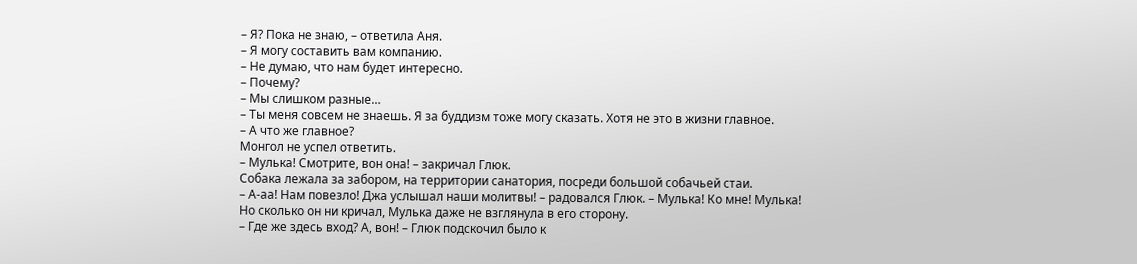– Я? Пока не знаю, – ответила Аня.
– Я могу составить вам компанию.
– Не думаю, что нам будет интересно.
– Почему?
– Мы слишком разные…
– Ты меня совсем не знаешь. Я за буддизм тоже могу сказать. Хотя не это в жизни главное.
– А что же главное?
Монгол не успел ответить.
– Мулька! Смотрите, вон она! – закричал Глюк.
Собака лежала за забором, на территории санатория, посреди большой собачьей стаи.
– А-аа! Нам повезло! Джа услышал наши молитвы! – радовался Глюк. – Мулька! Ко мне! Мулька!
Но сколько он ни кричал, Мулька даже не взглянула в его сторону.
– Где же здесь вход? А, вон! – Глюк подскочил было к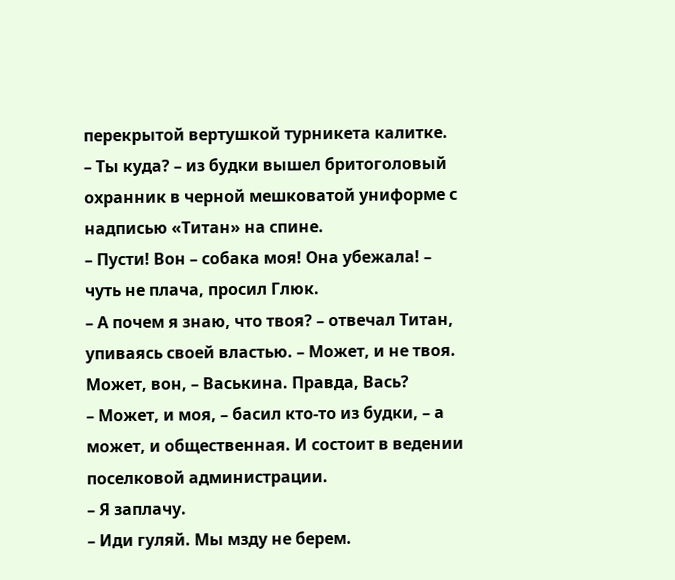перекрытой вертушкой турникета калитке.
– Ты куда? – из будки вышел бритоголовый охранник в черной мешковатой униформе с надписью «Титан» на спине.
– Пусти! Вон – собака моя! Она убежала! – чуть не плача, просил Глюк.
– А почем я знаю, что твоя? – отвечал Титан, упиваясь своей властью. – Может, и не твоя. Может, вон, – Васькина. Правда, Вась?
– Может, и моя, – басил кто-то из будки, – а может, и общественная. И состоит в ведении поселковой администрации.
– Я заплачу.
– Иди гуляй. Мы мзду не берем.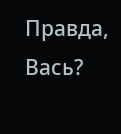Правда, Вась?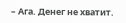– Ага. Денег не хватит.